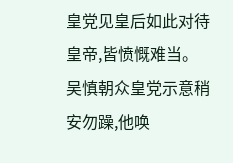皇党见皇后如此对待皇帝,皆愤慨难当。
吴慎朝众皇党示意稍安勿躁,他唤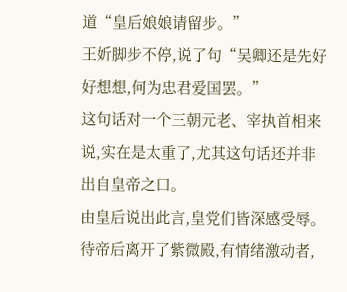道“皇后娘娘请留步。”
王妡脚步不停,说了句“吴卿还是先好好想想,何为忠君爱国罢。”
这句话对一个三朝元老、宰执首相来说,实在是太重了,尤其这句话还并非出自皇帝之口。
由皇后说出此言,皇党们皆深感受辱。
待帝后离开了紫微殿,有情绪激动者,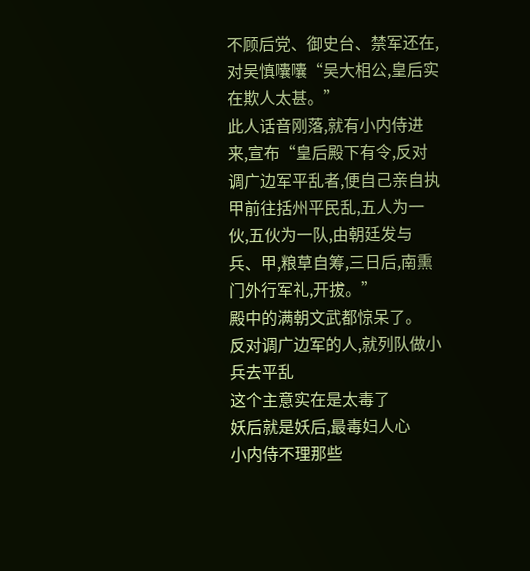不顾后党、御史台、禁军还在,对吴慎囔囔“吴大相公,皇后实在欺人太甚。”
此人话音刚落,就有小内侍进来,宣布“皇后殿下有令,反对调广边军平乱者,便自己亲自执甲前往括州平民乱,五人为一伙,五伙为一队,由朝廷发与兵、甲,粮草自筹,三日后,南熏门外行军礼,开拔。”
殿中的满朝文武都惊呆了。
反对调广边军的人,就列队做小兵去平乱
这个主意实在是太毒了
妖后就是妖后,最毒妇人心
小内侍不理那些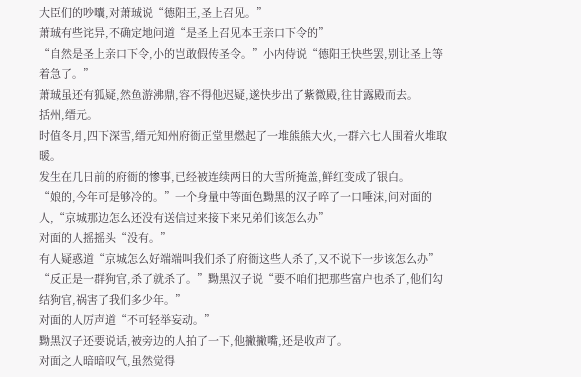大臣们的吵囔,对萧珹说“德阳王,圣上召见。”
萧珹有些诧异,不确定地问道“是圣上召见本王亲口下令的”
“自然是圣上亲口下令,小的岂敢假传圣令。”小内侍说“德阳王快些罢,别让圣上等着急了。”
萧珹虽还有狐疑,然鱼游沸鼎,容不得他迟疑,遂快步出了紫微殿,往甘露殿而去。
括州,缙元。
时值冬月,四下深雪,缙元知州府衙正堂里燃起了一堆熊熊大火,一群六七人围着火堆取暖。
发生在几日前的府衙的惨事,已经被连续两日的大雪所掩盖,鲜红变成了银白。
“娘的,今年可是够冷的。”一个身量中等面色黝黑的汉子啐了一口唾沫,问对面的人,“京城那边怎么还没有送信过来接下来兄弟们该怎么办”
对面的人摇摇头“没有。”
有人疑惑道“京城怎么好端端叫我们杀了府衙这些人杀了,又不说下一步该怎么办”
“反正是一群狗官,杀了就杀了。”黝黑汉子说“要不咱们把那些富户也杀了,他们勾结狗官,祸害了我们多少年。”
对面的人厉声道“不可轻举妄动。”
黝黑汉子还要说话,被旁边的人拍了一下,他撇撇嘴,还是收声了。
对面之人暗暗叹气,虽然觉得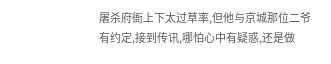屠杀府衙上下太过草率,但他与京城那位二爷有约定,接到传讯,哪怕心中有疑惑,还是做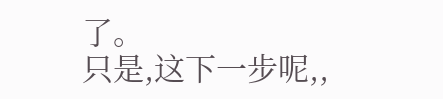了。
只是,这下一步呢,,